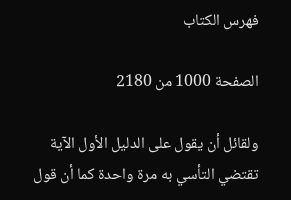فهرس الكتاب

الصفحة 1000 من 2180

ولقائل أن يقول على الدليل الأول الآية تقتضي التأسي به مرة واحدة كما أن قول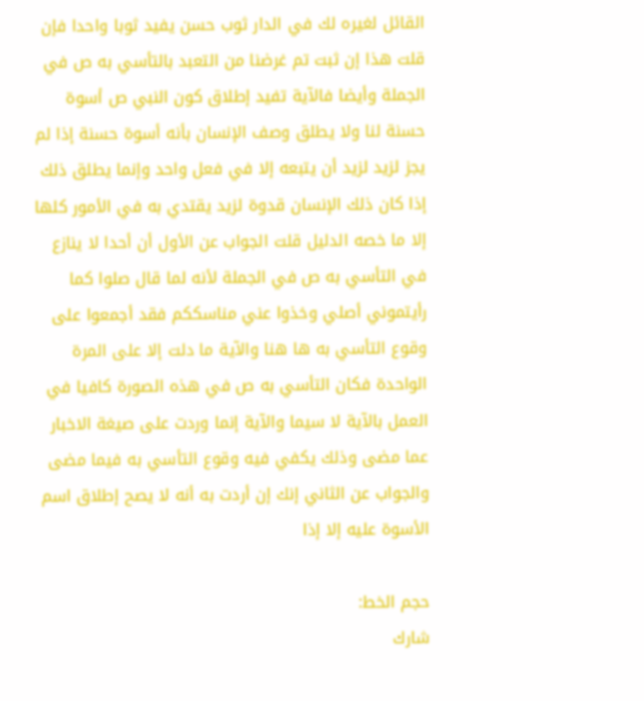القائل لغيره لك في الدار ثوب حسن يفيد ثوبا واحدا فإن قلت هذا إن ثبت تم غرضنا من التعبد بالتأسي به ص في الجملة وأيضا فالآية تفيد إطلاق كون النبي ص أسوة حسنة لنا ولا يطلق وصف الإنسان بأنه أسوة حسنة إذا لم يجز لزيد لزيد أن يتبعه إلا في فعل واحد وإنما يطلق ذلك إذا كان ذلك الإنسان قدوة لزيد يقتدي به في الأمور كلها إلا ما خصه الدليل قلت الجواب عن الأول أن أحدا لا ينازع في التأسي به ص في الجملة لأنه لما قال صلوا كما رأيتموني أصلي وخذوا عني مناسككم فقد أجمعوا على وقوع التأسي به ها هنا والآية ما دلت إلا على المرة الواحدة فكان التأسي به ص في هذه الصورة كافيا في العمل بالآية لا سيما والآية إنما وردت على صيغة الاخبار عما مضى وذلك يكفي فيه وقوع التأسي به فيما مضى والجواب عن الثاني إنك إن أردت به أنه لا يصح إطلاق اسم الأسوة عليه إلا إذا

حجم الخط:
شارك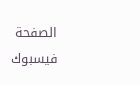الصفحة
فيسبوك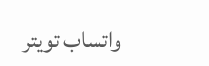واتساب تويتر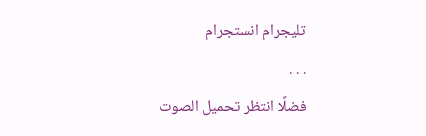تليجرام انستجرام
. . .
فضلًا انتظر تحميل الصوت